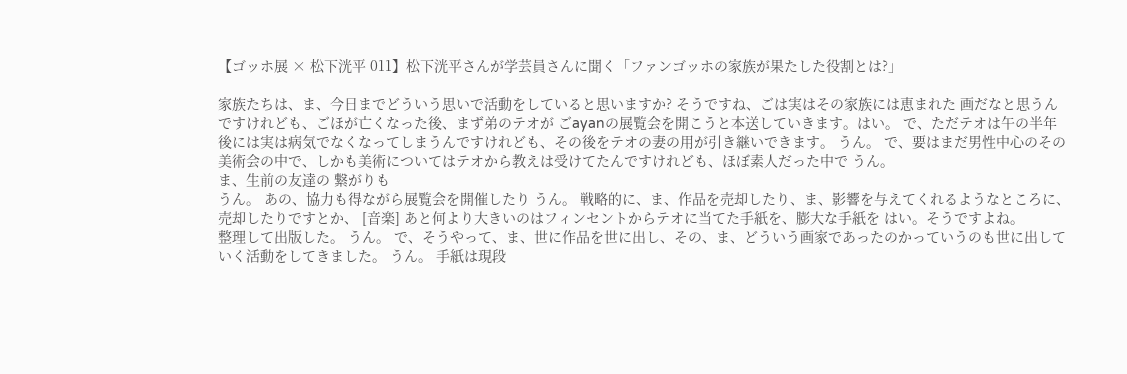【ゴッホ展 × 松下洸平 011】松下洸平さんが学芸員さんに聞く「ファンゴッホの家族が果たした役割とは?」

家族たちは、ま、今日までどういう思いで活動をしていると思いますか? そうですね、ごは実はその家族には恵まれた 画だなと思うんですけれども、ごほが亡くなった後、まず弟のテオが ごayanの展覧会を開こうと本送していきます。はい。 で、ただテオは午の半年後には実は病気でなくなってしまうんですけれども、その後をテオの妻の用が引き継いできます。 うん。 で、要はまだ男性中心のその美術会の中で、しかも美術についてはテオから教えは受けてたんですけれども、ほぼ素人だった中で うん。
ま、生前の友達の 繋がりも
うん。 あの、協力も得ながら展覧会を開催したり うん。 戦略的に、ま、作品を売却したり、ま、影響を与えてくれるようなところに、売却したりですとか、 [音楽] あと何より大きいのはフィンセントからテオに当てた手紙を、膨大な手紙を はい。そうですよね。
整理して出版した。 うん。 で、そうやって、ま、世に作品を世に出し、その、ま、どういう画家であったのかっていうのも世に出していく活動をしてきました。 うん。 手紙は現段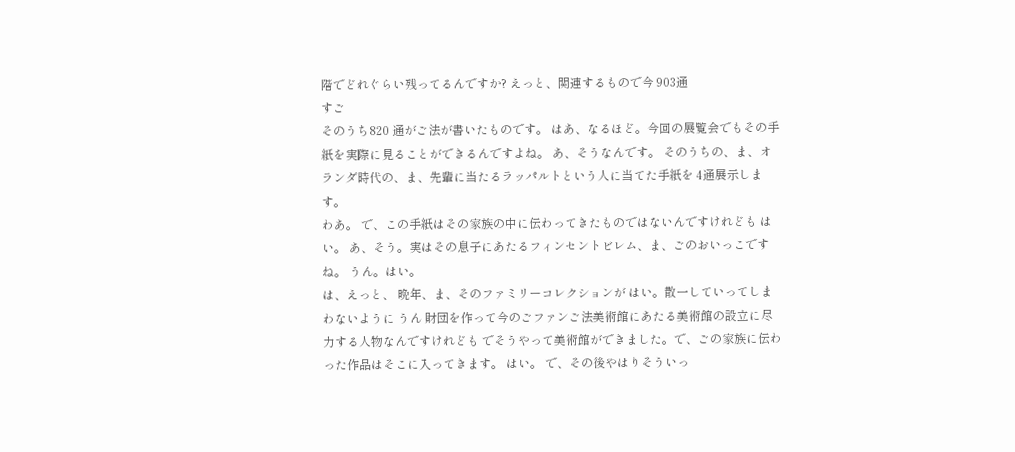階でどれぐらい残ってるんですか? えっと、関連するもので今 903通
すご
そのうち820 通がご法が書いたものです。 はあ、なるほど。今回の展覧会でもその手紙を実際に見ることができるんですよね。 あ、そうなんです。 そのうちの、ま、オランダ時代の、ま、先輩に当たるラッパルトという人に当てた手紙を 4通展示します。
わあ。 で、この手紙はその家族の中に伝わってきたものではないんですけれども はい。 あ、そう。実はその息子にあたるフィンセントビレム、ま、ごのおいっこですね。 うん。はい。
は、えっと、 晩年、ま、そのファミリーコレクションが はい。散一していってしまわないように うん 財団を作って今のごファンご法美術館にあたる美術館の設立に尽力する人物なんですけれども でそうやって美術館ができました。で、ごの家族に伝わった作品はそこに入ってきます。 はい。 で、その後やはりそういっ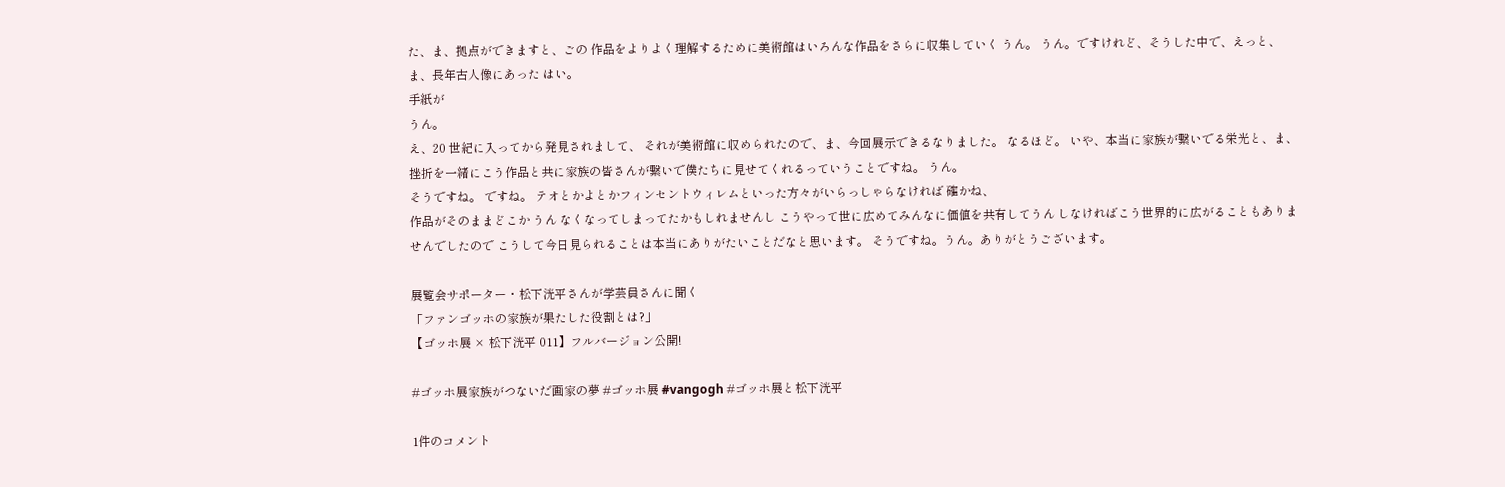た、ま、拠点ができますと、ごの 作品をよりよく理解するために美術館はいろんな作品をさらに収集していく うん。 うん。ですけれど、そうした中で、えっと、ま、長年古人像にあった はい。
手紙が
うん。
え、20 世紀に入ってから発見されまして、 それが美術館に収められたので、ま、今回展示できるなりました。 なるほど。 いや、本当に家族が繋いでる栄光と、ま、挫折を一緒にこう作品と共に家族の皆さんが繋いで僕たちに見せてくれるっていうことですね。 うん。
そうですね。 ですね。 テオとかよとかフィンセントウィレムといった方々がいらっしゃらなければ 確かね、
作品がそのままどこか うん なくなってしまってたかもしれませんし こうやって世に広めてみんなに価値を共有してうん しなければこう世界的に広がることもありませんでしたので こうして今日見られることは本当にありがたいことだなと思います。 そうですね。うん。ありがとうございます。

展覧会サポーター・松下洸平さんが学芸員さんに聞く
「ファンゴッホの家族が果たした役割とは?」
【ゴッホ展 × 松下洸平 011】フルバージョン公開!

#ゴッホ展家族がつないだ画家の夢 #ゴッホ展 #vangogh #ゴッホ展と松下洸平

1件のコメント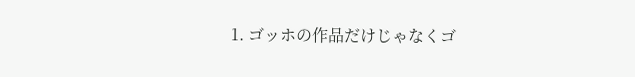1. ゴッホの作品だけじゃなくゴ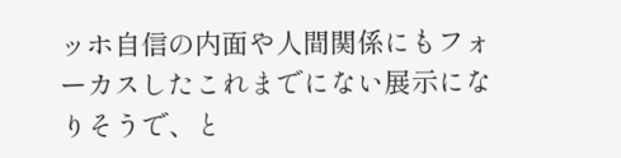ッホ自信の内面や人間関係にもフォーカスしたこれまでにない展示になりそうで、と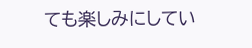ても楽しみにしてい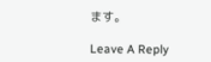ます。

Leave A Reply